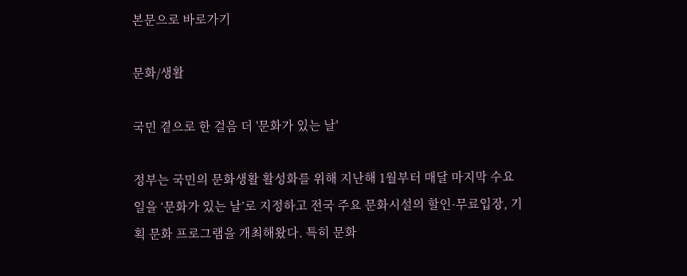본문으로 바로가기

문화/생활

국민 곁으로 한 걸음 더 '문화가 있는 날'

정부는 국민의 문화생활 활성화를 위해 지난해 1월부터 매달 마지막 수요일을 ‘문화가 있는 날’로 지정하고 전국 주요 문화시설의 할인·무료입장, 기획 문화 프로그램을 개최해왔다. 특히 문화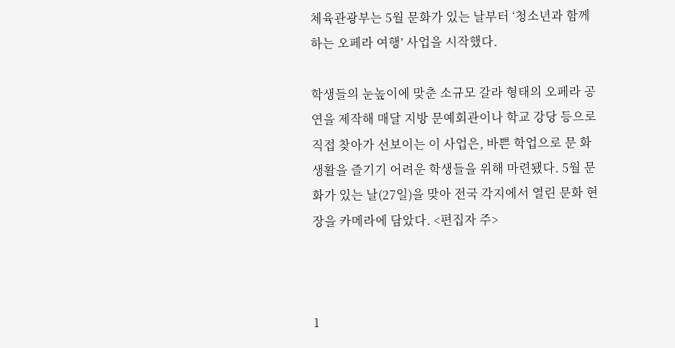체육관광부는 5월 문화가 있는 날부터 ‘청소년과 함께하는 오페라 여행’ 사업을 시작했다.

학생들의 눈높이에 맞춘 소규모 갈라 형태의 오페라 공연을 제작해 매달 지방 문예회관이나 학교 강당 등으로 직접 찾아가 선보이는 이 사업은, 바쁜 학업으로 문 화생활을 즐기기 어려운 학생들을 위해 마련됐다. 5월 문화가 있는 날(27일)을 맞아 전국 각지에서 열린 문화 현장을 카메라에 담았다. <편집자 주>



1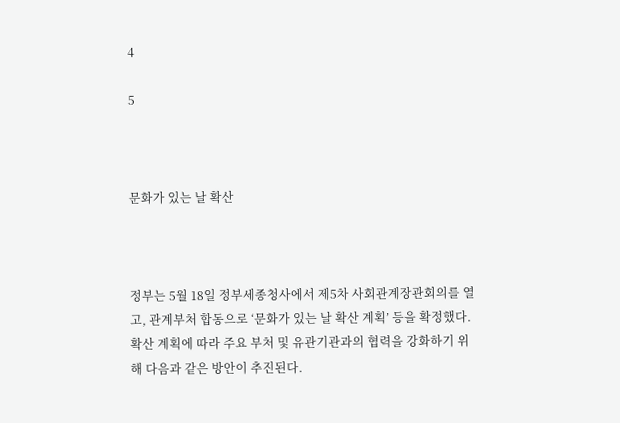4

5



문화가 있는 날 확산



정부는 5월 18일 정부세종청사에서 제5차 사회관계장관회의를 열고, 관계부처 합동으로 ‘문화가 있는 날 확산 계획’ 등을 확정했다. 확산 계획에 따라 주요 부처 및 유관기관과의 협력을 강화하기 위해 다음과 같은 방안이 추진된다.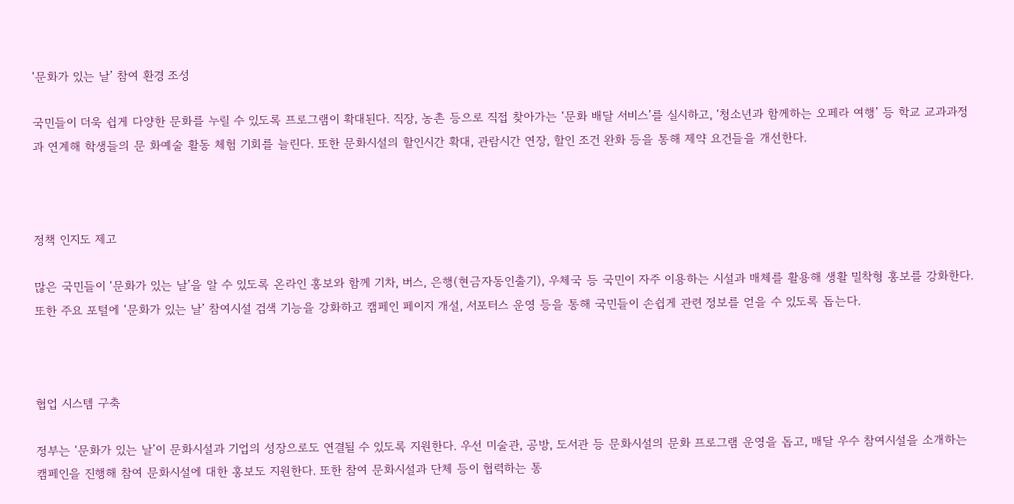‘문화가 있는 날’ 참여 환경 조성

국민들이 더욱 쉽게 다양한 문화를 누릴 수 있도록 프로그램이 확대된다. 직장, 농촌 등으로 직접 찾아가는 ‘문화 배달 서비스’를 실시하고, ‘청소년과 함께하는 오페라 여행’ 등 학교 교과과정과 연계해 학생들의 문 화예술 활동 체험 기회를 늘린다. 또한 문화시설의 할인시간 확대, 관람시간 연장, 할인 조건 완화 등을 통해 제약 요건들을 개선한다.



정책 인지도 제고

많은 국민들이 ‘문화가 있는 날’을 알 수 있도록 온라인 홍보와 함께 기차, 버스, 은행(현금자동인출기), 우체국 등 국민이 자주 이용하는 시설과 매체를 활용해 생활 밀착형 홍보를 강화한다. 또한 주요 포털에 ‘문화가 있는 날’ 참여시설 검색 기능을 강화하고 캠페인 페이지 개설, 서포터스 운영 등을 통해 국민들이 손쉽게 관련 정보를 얻을 수 있도록 돕는다.



협업 시스템 구축

정부는 ‘문화가 있는 날’이 문화시설과 기업의 성장으로도 연결될 수 있도록 지원한다. 우선 미술관, 공방, 도서관 등 문화시설의 문화 프로그램 운영을 돕고, 매달 우수 참여시설을 소개하는 캠페인을 진행해 참여 문화시설에 대한 홍보도 지원한다. 또한 참여 문화시설과 단체 등이 협력하는 통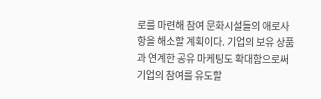로를 마련해 참여 문화시설들의 애로사항을 해소할 계획이다. 기업의 보유 상품과 연계한 공유 마케팅도 확대함으로써 기업의 참여를 유도할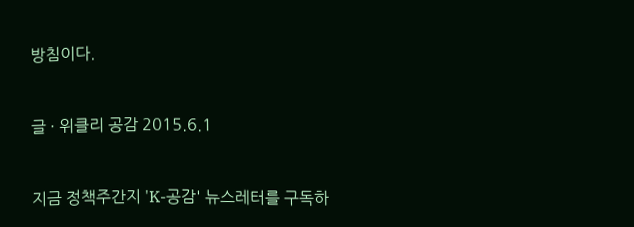방침이다.



글 · 위클리 공감 2015.6.1



지금 정책주간지 'K-공감' 뉴스레터를 구독하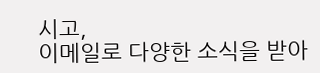시고,
이메일로 다양한 소식을 받아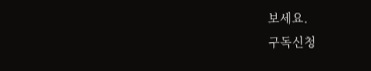보세요.
구독신청